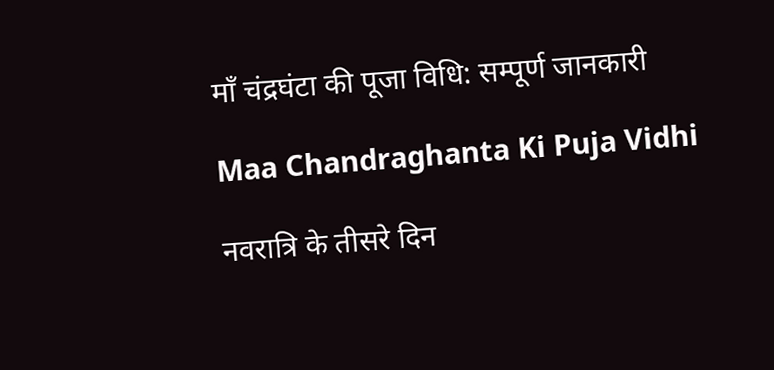माँ चंद्रघंटा की पूजा विधि: सम्पूर्ण जानकारी

Maa Chandraghanta Ki Puja Vidhi

नवरात्रि के तीसरे दिन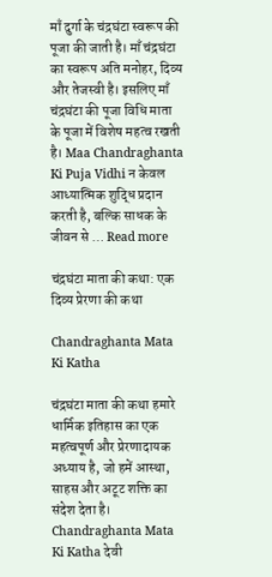माँ दुर्गा के चंद्रघंटा स्वरूप की पूजा की जाती है। माँ चंद्रघंटा का स्वरूप अति मनोहर, दिव्य और तेजस्वी है। इसलिए माँ चंद्रघंटा की पूजा विधि माता के पूजा में विशेष महत्व रखती है। Maa Chandraghanta Ki Puja Vidhi न केवल आध्यात्मिक शुद्धि प्रदान करती है, बल्कि साधक के जीवन से … Read more

चंद्रघंटा माता की कथा: एक दिव्य प्रेरणा की कथा

Chandraghanta Mata Ki Katha

चंद्रघंटा माता की कथा हमारे धार्मिक इतिहास का एक महत्वपूर्ण और प्रेरणादायक अध्याय है, जो हमें आस्था, साहस और अटूट शक्ति का संदेश देता है। Chandraghanta Mata Ki Katha देवी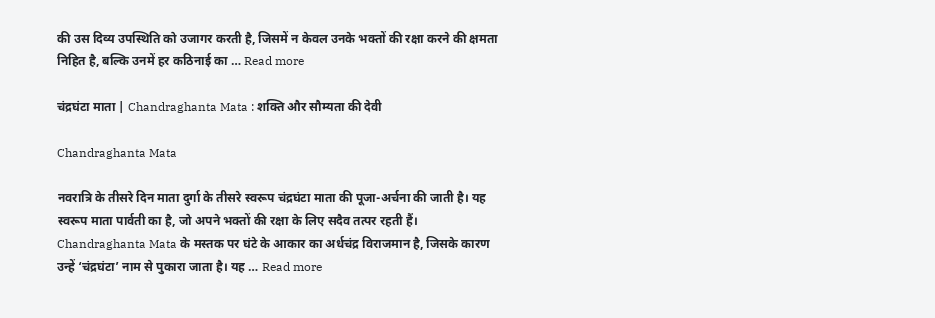की उस दिव्य उपस्थिति को उजागर करती है, जिसमें न केवल उनके भक्तों की रक्षा करने की क्षमता निहित है, बल्कि उनमें हर कठिनाई का … Read more

चंद्रघंटा माता | Chandraghanta Mata : शक्ति और सौम्यता की देवी

Chandraghanta Mata

नवरात्रि के तीसरे दिन माता दुर्गा के तीसरे स्वरूप चंद्रघंटा माता की पूजा-अर्चना की जाती है। यह स्वरूप माता पार्वती का है, जो अपने भक्तों की रक्षा के लिए सदैव तत्पर रहती हैं। Chandraghanta Mata के मस्तक पर घंटे के आकार का अर्धचंद्र विराजमान है, जिसके कारण उन्हें ‘चंद्रघंटा’ नाम से पुकारा जाता है। यह … Read more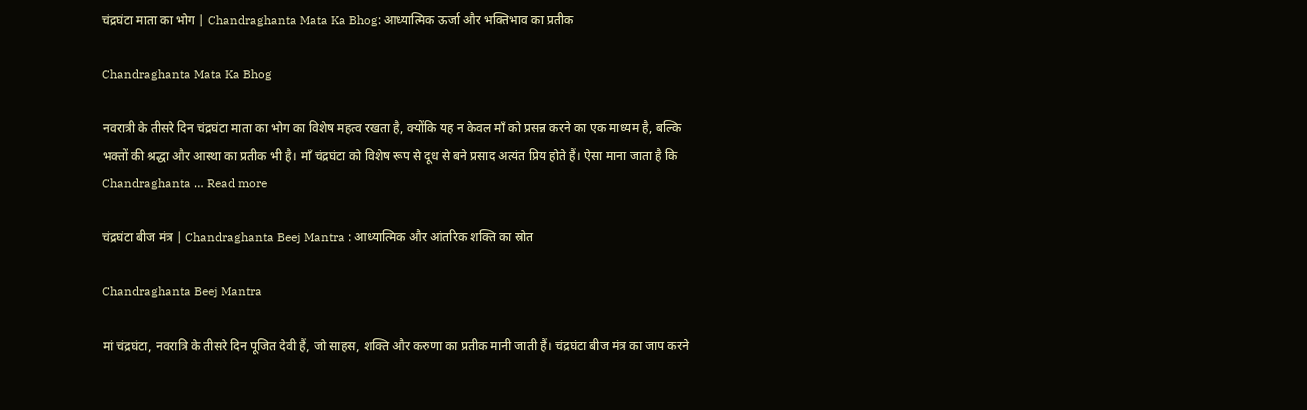चंद्रघंटा माता का भोग | Chandraghanta Mata Ka Bhog: आध्यात्मिक ऊर्जा और भक्तिभाव का प्रतीक

Chandraghanta Mata Ka Bhog

नवरात्री के तीसरे दिन चंद्रघंटा माता का भोग का विशेष महत्व रखता है, क्योंकि यह न केवल माँ को प्रसन्न करने का एक माध्यम है, बल्कि भक्तों की श्रद्धा और आस्था का प्रतीक भी है। माँ चंद्रघंटा को विशेष रूप से दूध से बने प्रसाद अत्यंत प्रिय होते हैं। ऐसा माना जाता है कि Chandraghanta … Read more

चंद्रघंटा बीज मंत्र | Chandraghanta Beej Mantra : आध्यात्मिक और आंतरिक शक्ति का स्रोत

Chandraghanta Beej Mantra

मां चंद्रघंटा, नवरात्रि के तीसरे दिन पूजित देवी हैं, जो साहस, शक्ति और करुणा का प्रतीक मानी जाती हैं। चंद्रघंटा बीज मंत्र का जाप करने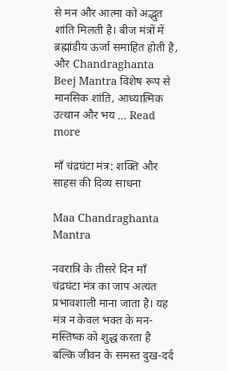से मन और आत्मा को अद्भुत शांति मिलती है। बीज मंत्रों में ब्रह्मांडीय ऊर्जा समाहित होती है, और Chandraghanta Beej Mantra विशेष रूप से मानसिक शांति, आध्यात्मिक उत्थान और भय … Read more

माँ चंद्रघंटा मंत्र: शक्ति और साहस की दिव्य साधना

Maa Chandraghanta Mantra

नवरात्रि के तीसरे दिन माँ चंद्रघंटा मंत्र का जाप अत्यंत प्रभावशाली माना जाता है। यह मंत्र न केवल भक्त के मन-मस्तिष्क को शुद्ध करता है बल्कि जीवन के समस्त दुख-दर्द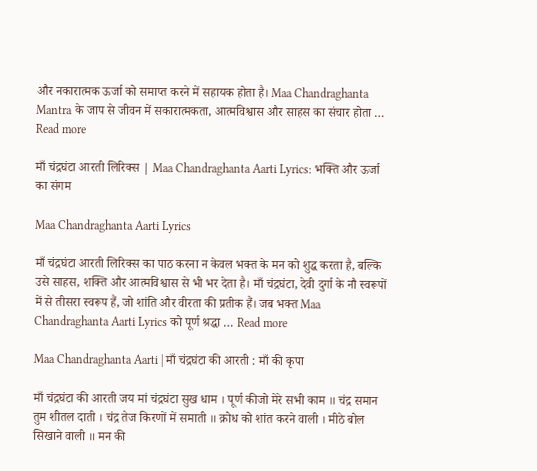और नकारात्मक ऊर्जा को समाप्त करने में सहायक होता है। Maa Chandraghanta Mantra के जाप से जीवन में सकारात्मकता, आत्मविश्वास और साहस का संचार होता … Read more

माँ चंद्रघंटा आरती लिरिक्स | Maa Chandraghanta Aarti Lyrics: भक्ति और ऊर्जा का संगम

Maa Chandraghanta Aarti Lyrics

माँ चंद्रघंटा आरती लिरिक्स का पाठ करना न केवल भक्त के मन को शुद्ध करता है, बल्कि उसे साहस, शक्ति और आत्मविश्वास से भी भर देता है। माँ चंद्रघंटा, देवी दुर्गा के नौ स्वरूपों में से तीसरा स्वरूप हैं, जो शांति और वीरता की प्रतीक हैं। जब भक्त Maa Chandraghanta Aarti Lyrics को पूर्ण श्रद्धा … Read more

Maa Chandraghanta Aarti | माँ चंद्रघंटा की आरती : माँ की कृपा

माँ चंद्रघंटा की आरती जय मां चंद्रघंटा सुख धाम । पूर्ण कीजो मेरे सभी काम ॥ चंद्र समान तुम शीतल दाती । चंद्र तेज किरणों में समाती ॥ क्रोध को शांत करने वाली । मीठे बोल सिखाने वाली ॥ मन की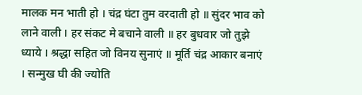मालक मन भाती हो । चंद्र घंटा तुम वरदाती हो ॥ सुंदर भाव को लाने वाली । हर संकट मे बचाने वाली ॥ हर बुधवार जो तुझे ध्याये । श्रद्धा सहित जो विनय सुनाएं ॥ मूर्ति चंद्र आकार बनाएं । सन्मुख घी की ज्योति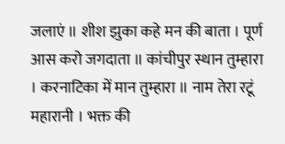जलाएं ॥ शीश झुका कहे मन की बाता । पूर्ण आस करो जगदाता ॥ कांचीपुर स्थान तुम्हारा । करनाटिका में मान तुम्हारा ॥ नाम तेरा रटूं महारानी । भक्त की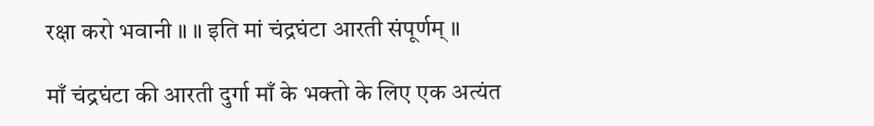रक्षा करो भवानी ॥ ॥ इति मां चंद्रघंटा आरती संपूर्णम् ॥

माँ चंद्रघंटा की आरती दुर्गा माँ के भक्तो के लिए एक अत्यंत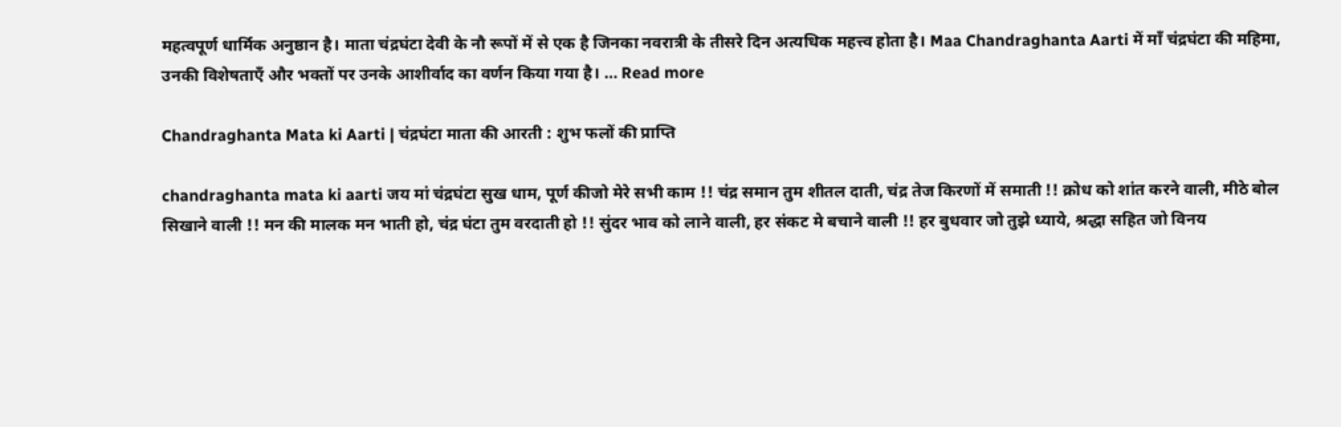महत्वपूर्ण धार्मिक अनुष्ठान है। माता चंद्रघंटा देवी के नौ रूपों में से एक है जिनका नवरात्री के तीसरे दिन अत्यधिक महत्त्व होता है। Maa Chandraghanta Aarti में माँ चंद्रघंटा की महिमा, उनकी विशेषताएँ और भक्तों पर उनके आशीर्वाद का वर्णन किया गया है। … Read more

Chandraghanta Mata ki Aarti | चंद्रघंटा माता की आरती : शुभ फलों की प्राप्ति

chandraghanta mata ki aarti जय मां चंद्रघंटा सुख धाम, पूर्ण कीजो मेरे सभी काम !! चंद्र समान तुम शीतल दाती, चंद्र तेज किरणों में समाती !! क्रोध को शांत करने वाली, मीठे बोल सिखाने वाली !! मन की मालक मन भाती हो, चंद्र घंटा तुम वरदाती हो !! सुंदर भाव को लाने वाली, हर संकट मे बचाने वाली !! हर बुधवार जो तुझे ध्याये, श्रद्धा सहित जो विनय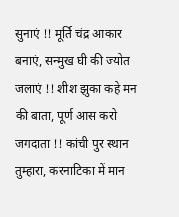सुनाएं !! मूर्ति चंद्र आकार बनाएं, सन्मुख घी की ज्योत जलाएं !! शीश झुका कहे मन की बाता, पूर्ण आस करो जगदाता !! कांची पुर स्थान तुम्हारा, करनाटिका में मान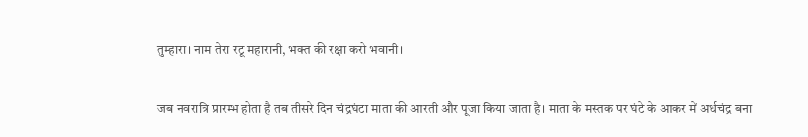तुम्हारा। नाम तेरा रटू महारानी, भक्त की रक्षा करो भवानी।

जब नवरात्रि प्रारम्भ होता है तब तीसरे दिन चंद्रघंटा माता की आरती और पूजा किया जाता है। माता के मस्तक पर घंटे के आकर में अर्धचंद्र बना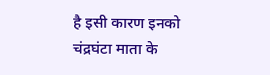है इसी कारण इनको चंद्रघंटा माता के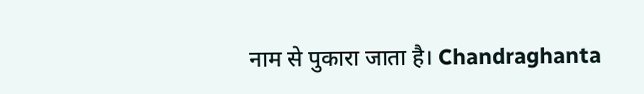नाम से पुकारा जाता है। Chandraghanta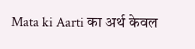Mata ki Aarti का अर्थ केवल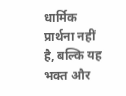धार्मिक प्रार्थना नहीं है, बल्कि यह भक्त और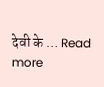देवी के … Read more